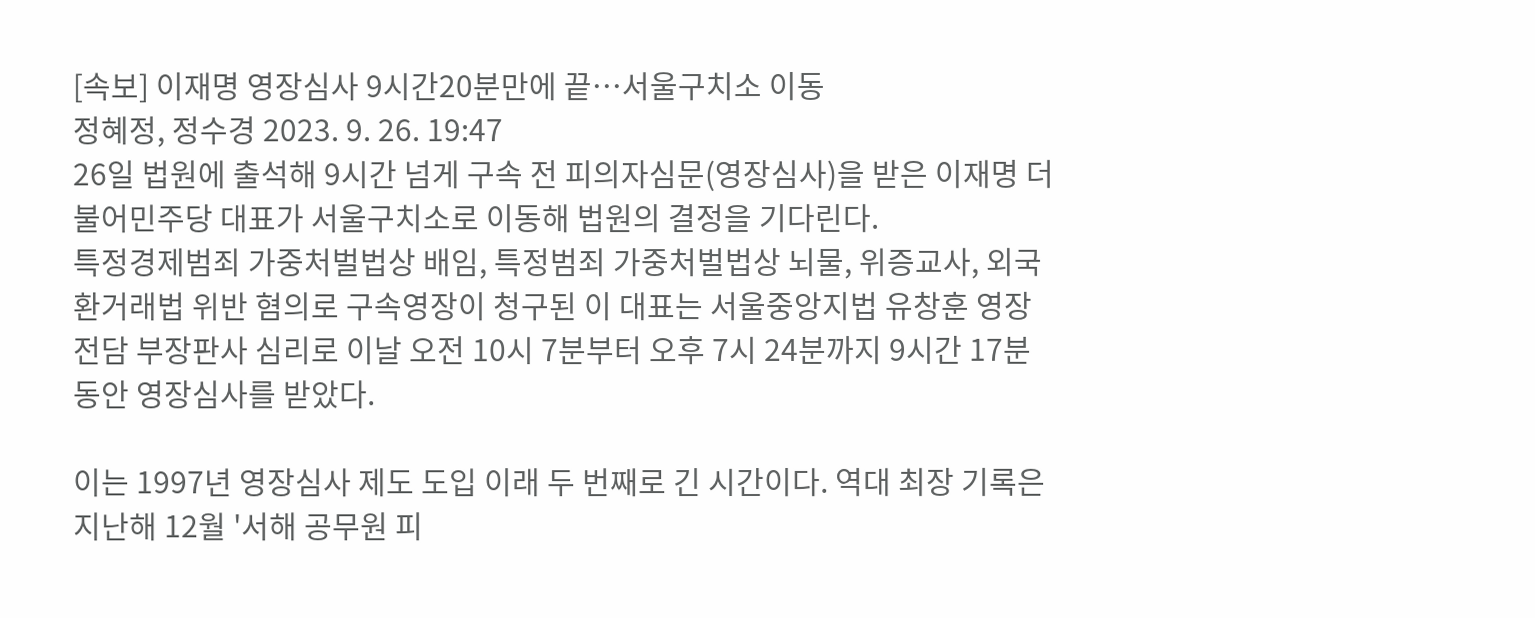[속보] 이재명 영장심사 9시간20분만에 끝…서울구치소 이동
정혜정, 정수경 2023. 9. 26. 19:47
26일 법원에 출석해 9시간 넘게 구속 전 피의자심문(영장심사)을 받은 이재명 더불어민주당 대표가 서울구치소로 이동해 법원의 결정을 기다린다.
특정경제범죄 가중처벌법상 배임, 특정범죄 가중처벌법상 뇌물, 위증교사, 외국환거래법 위반 혐의로 구속영장이 청구된 이 대표는 서울중앙지법 유창훈 영장전담 부장판사 심리로 이날 오전 10시 7분부터 오후 7시 24분까지 9시간 17분 동안 영장심사를 받았다.

이는 1997년 영장심사 제도 도입 이래 두 번째로 긴 시간이다. 역대 최장 기록은 지난해 12월 '서해 공무원 피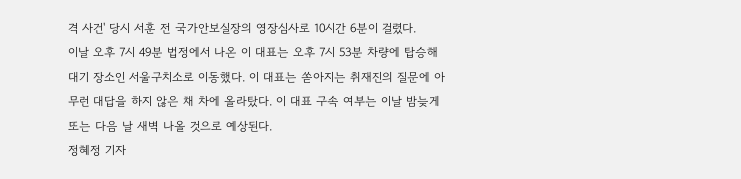격 사건' 당시 서훈 전 국가안보실장의 영장심사로 10시간 6분이 걸렸다.
이날 오후 7시 49분 법정에서 나온 이 대표는 오후 7시 53분 차량에 탑승해 대기 장소인 서울구치소로 이동했다. 이 대표는 쏟아지는 취재진의 질문에 아무런 대답을 하지 않은 채 차에 올라탔다. 이 대표 구속 여부는 이날 밤늦게 또는 다음 날 새벽 나올 것으로 예상된다.
정혜정 기자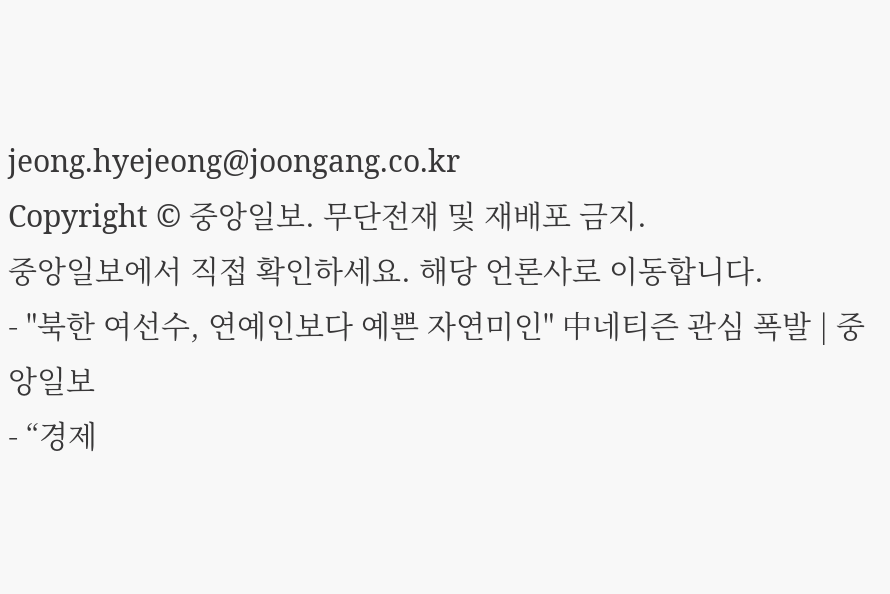jeong.hyejeong@joongang.co.kr
Copyright © 중앙일보. 무단전재 및 재배포 금지.
중앙일보에서 직접 확인하세요. 해당 언론사로 이동합니다.
- "북한 여선수, 연예인보다 예쁜 자연미인" 中네티즌 관심 폭발 | 중앙일보
- “경제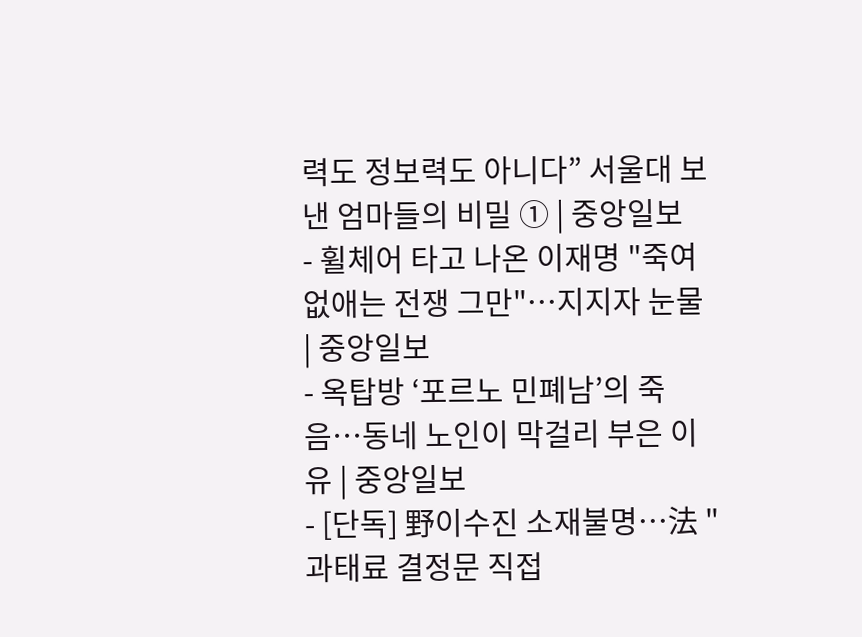력도 정보력도 아니다” 서울대 보낸 엄마들의 비밀 ① | 중앙일보
- 휠체어 타고 나온 이재명 "죽여 없애는 전쟁 그만"…지지자 눈물 | 중앙일보
- 옥탑방 ‘포르노 민폐남’의 죽음…동네 노인이 막걸리 부은 이유 | 중앙일보
- [단독] 野이수진 소재불명…法 "과태료 결정문 직접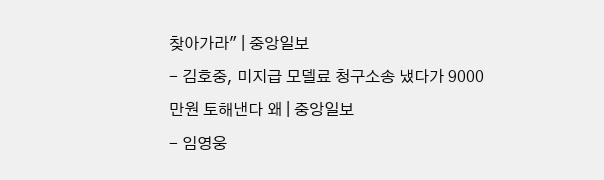찾아가라" | 중앙일보
- 김호중, 미지급 모델료 청구소송 냈다가 9000만원 토해낸다 왜 | 중앙일보
- 임영웅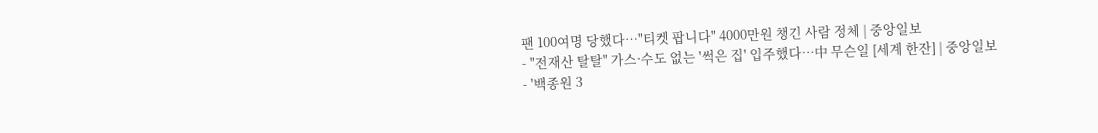팬 100여명 당했다…"티켓 팝니다" 4000만원 챙긴 사람 정체 | 중앙일보
- "전재산 탈탈" 가스·수도 없는 '썩은 집' 입주했다…中 무슨일 [세계 한잔] | 중앙일보
- '백종원 3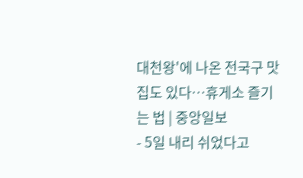대천왕'에 나온 전국구 맛집도 있다…휴게소 즐기는 법 | 중앙일보
- 5일 내리 쉬었다고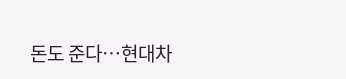돈도 준다…현대차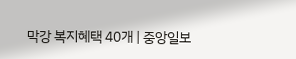막강 복지혜택 40개 | 중앙일보